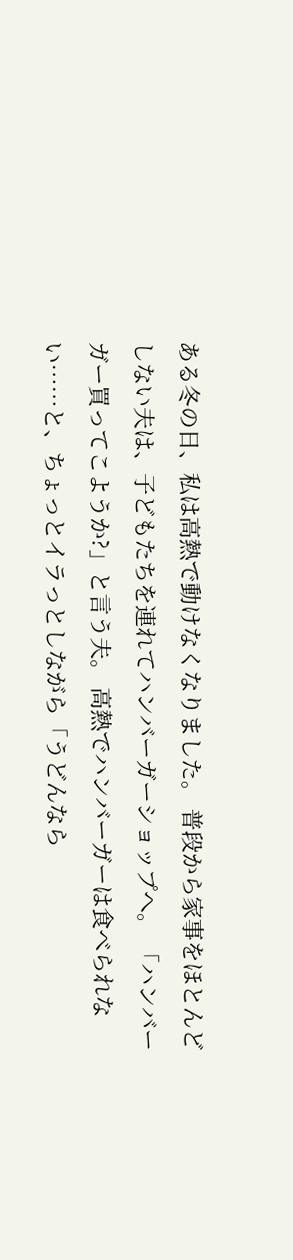ある冬の日、私は高熱で動けなくなりました。 普段から家事をほとんどしない夫は、子どもたちを連れてハンバーガーショップへ。 「ハンバーガー買ってこようか?」と言う夫。 高熱でハンバーガーは食べられない……と、ちょっとイラっとしながら「うどんなら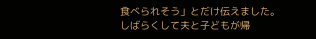食べられそう」とだけ伝えました。
しばらくして夫と子どもが帰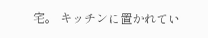宅。 キッチンに置かれてい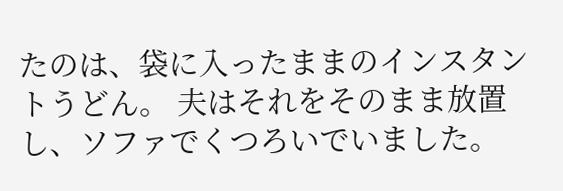たのは、袋に入ったままのインスタントうどん。 夫はそれをそのまま放置し、ソファでくつろいでいました。